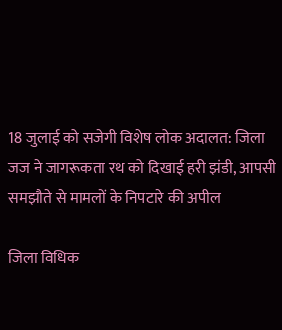18 जुलाई को सजेगी विशेष लोक अदालत: जिला जज ने जागरूकता रथ को दिखाई हरी झंडी, आपसी समझौते से मामलों के निपटारे की अपील

जिला विधिक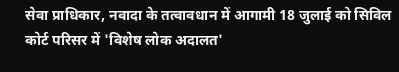सेवा प्राधिकार, नवादा के तत्वावधान में आगामी 18 जुलाई को सिविल कोर्ट परिसर में 'विशेष लोक अदालत'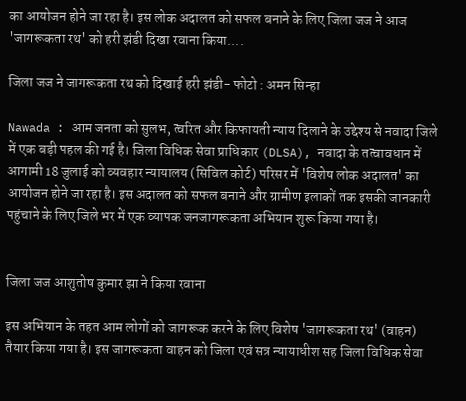का आयोजन होने जा रहा है। इस लोक अदालत को सफल बनाने के लिए जिला जज ने आज 'जागरूकता रथ' को हरी झंडी दिखा रवाना किया....

जिला जज ने जागरूकता रथ को दिखाई हरी झंडी- फोटो : अमन सिन्हा

Nawada : आम जनता को सुलभ, त्वरित और किफायती न्याय दिलाने के उद्देश्य से नवादा जिले में एक बड़ी पहल की गई है। जिला विधिक सेवा प्राधिकार (DLSA), नवादा के तत्वावधान में आगामी 18 जुलाई को व्यवहार न्यायालय (सिविल कोर्ट) परिसर में 'विशेष लोक अदालत' का आयोजन होने जा रहा है। इस अदालत को सफल बनाने और ग्रामीण इलाकों तक इसकी जानकारी पहुंचाने के लिए जिले भर में एक व्यापक जनजागरूकता अभियान शुरू किया गया है।


जिला जज आशुतोष कुमार झा ने किया रवाना

इस अभियान के तहत आम लोगों को जागरूक करने के लिए विशेष 'जागरूकता रथ' (वाहन) तैयार किया गया है। इस जागरूकता वाहन को जिला एवं सत्र न्यायाधीश सह जिला विधिक सेवा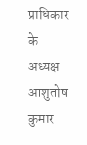प्राधिकार के अध्यक्ष आशुतोष कुमार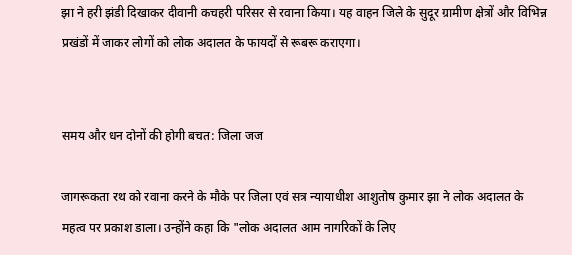झा ने हरी झंडी दिखाकर दीवानी कचहरी परिसर से रवाना किया। यह वाहन जिले के सुदूर ग्रामीण क्षेत्रों और विभिन्न प्रखंडों में जाकर लोगों को लोक अदालत के फायदों से रूबरू कराएगा।


समय और धन दोनों की होगी बचत: जिला जज

जागरूकता रथ को रवाना करने के मौके पर जिला एवं सत्र न्यायाधीश आशुतोष कुमार झा ने लोक अदालत के महत्व पर प्रकाश डाला। उन्होंने कहा कि "लोक अदालत आम नागरिकों के लिए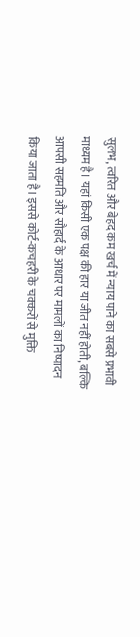सुलभ, त्वरित और बेहद कम खर्च में न्याय पाने का सबसे प्रभावी माध्यम है। यहां किसी एक पक्ष की हार या जीत नहीं होती, बल्कि आपसी सहमति और सौहार्द के आधार पर मामलों का निष्पादन किया जाता है। इससे कोर्ट-कचहरी के चक्करों से मुक्ति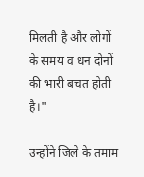मिलती है और लोगों के समय व धन दोनों की भारी बचत होती है।"

उन्होंने जिले के तमाम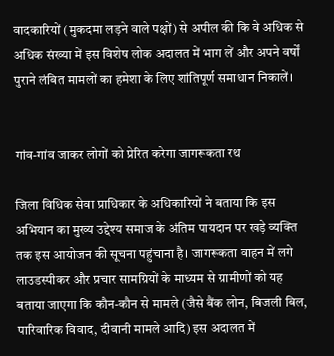वादकारियों (मुकदमा लड़ने वाले पक्षों) से अपील की कि वे अधिक से अधिक संख्या में इस विशेष लोक अदालत में भाग लें और अपने वर्षों पुराने लंबित मामलों का हमेशा के लिए शांतिपूर्ण समाधान निकालें।


गांव-गांव जाकर लोगों को प्रेरित करेगा जागरूकता रथ

जिला विधिक सेवा प्राधिकार के अधिकारियों ने बताया कि इस अभियान का मुख्य उद्देश्य समाज के अंतिम पायदान पर खड़े व्यक्ति तक इस आयोजन की सूचना पहुंचाना है। जागरूकता वाहन में लगे लाउडस्पीकर और प्रचार सामग्रियों के माध्यम से ग्रामीणों को यह बताया जाएगा कि कौन-कौन से मामले (जैसे बैंक लोन, बिजली बिल, पारिवारिक विवाद, दीवानी मामले आदि) इस अदालत में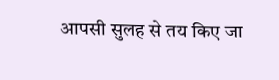आपसी सुलह से तय किए जा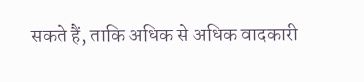सकते हैं, ताकि अधिक से अधिक वादकारी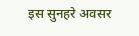इस सुनहरे अवसर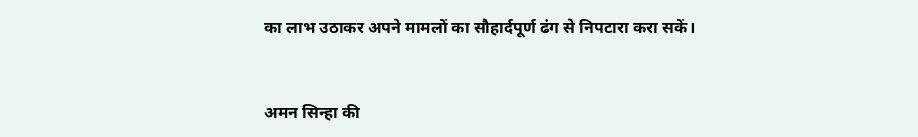का लाभ उठाकर अपने मामलों का सौहार्दपूर्ण ढंग से निपटारा करा सकें।


अमन सिन्हा की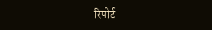रिपोर्ट